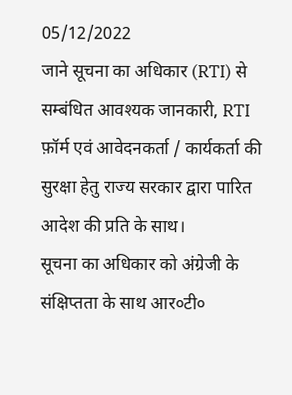05/12/2022
जाने सूचना का अधिकार (RTI) से सम्बंधित आवश्यक जानकारी, RTI फ़ॉर्म एवं आवेदनकर्ता / कार्यकर्ता की सुरक्षा हेतु राज्य सरकार द्वारा पारित आदेश की प्रति के साथ।
सूचना का अधिकार को अंग्रेजी के संक्षिप्तता के साथ आर०टी०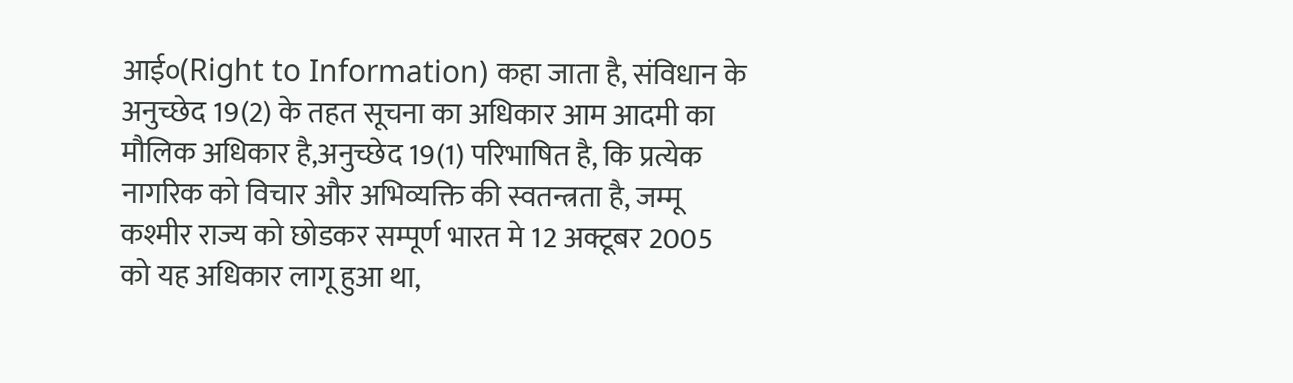आई०(Right to Information) कहा जाता है, संविधान के अनुच्छेद 19(2) के तहत सूचना का अधिकार आम आदमी का मौलिक अधिकार है,अनुच्छेद 19(1) परिभाषित है, कि प्रत्येक नागरिक को विचार और अभिव्यक्ति की स्वतन्त्रता है, जम्मू कश्मीर राज्य को छोडकर सम्पूर्ण भारत मे 12 अक्टूबर 2005 को यह अधिकार लागू हुआ था,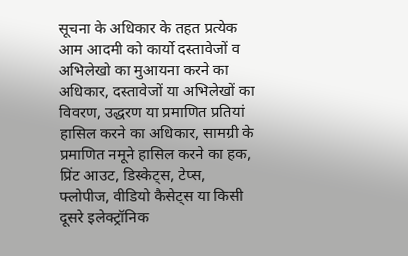सूचना के अधिकार के तहत प्रत्येक आम आदमी को कार्यो दस्तावेजों व अभिलेखो का मुआयना करने का अधिकार, दस्तावेजों या अभिलेखों का विवरण, उद्धरण या प्रमाणित प्रतियां हासिल करने का अधिकार, सामग्री के प्रमाणित नमूने हासिल करने का हक, प्रिंट आउट, डिस्केट्स, टेप्स, फ्लोपीज, वीडियो कैसेट्स या किसी दूसरे इलेक्ट्रॉनिक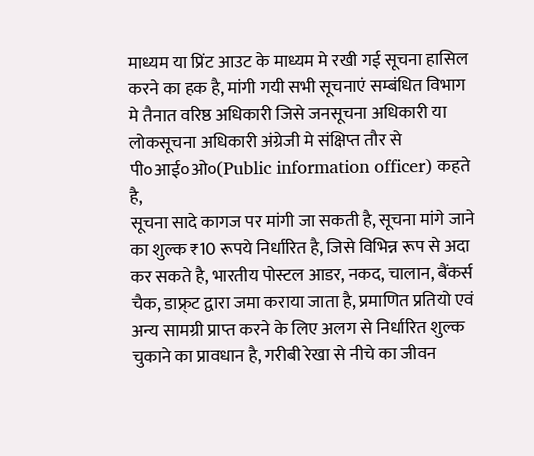माध्यम या प्रिंट आउट के माध्यम मे रखी गई सूचना हासिल करने का हक है, मांगी गयी सभी सूचनाएं सम्बंधित विभाग मे तैनात वरिष्ठ अधिकारी जिसे जनसूचना अधिकारी या लोकसूचना अधिकारी अंग्रेजी मे संक्षिप्त तौर से पी०आई०ओ०(Public information officer) कहते है,
सूचना सादे कागज पर मांगी जा सकती है, सूचना मांगे जाने का शुल्क ₹10 रूपये निर्धारित है, जिसे विभिन्न रूप से अदा कर सकते है, भारतीय पोस्टल आडर, नकद, चालान, बैंकर्स चैक, डाफ्र्ट द्वारा जमा कराया जाता है, प्रमाणित प्रतियो एवं अन्य सामग्री प्राप्त करने के लिए अलग से निर्धारित शुल्क चुकाने का प्रावधान है, गरीबी रेखा से नीचे का जीवन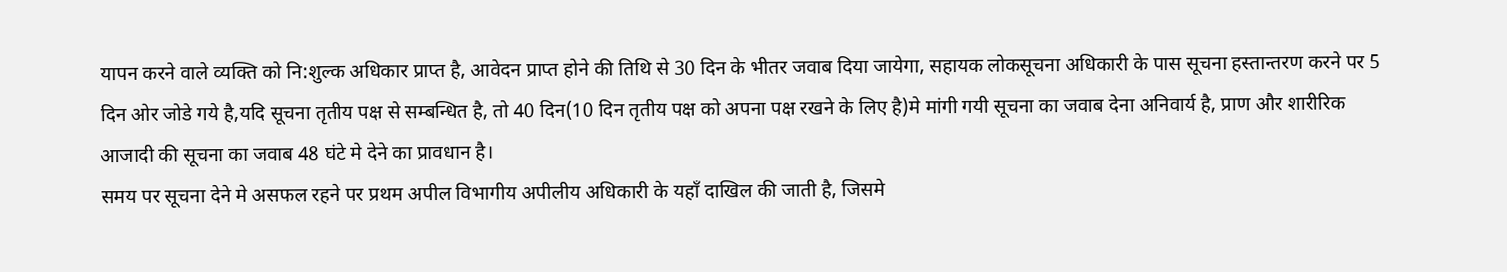यापन करने वाले व्यक्ति को नि:शुल्क अधिकार प्राप्त है, आवेदन प्राप्त होने की तिथि से 30 दिन के भीतर जवाब दिया जायेगा, सहायक लोकसूचना अधिकारी के पास सूचना हस्तान्तरण करने पर 5 दिन ओर जोडे गये है,यदि सूचना तृतीय पक्ष से सम्बन्धित है, तो 40 दिन(10 दिन तृतीय पक्ष को अपना पक्ष रखने के लिए है)मे मांगी गयी सूचना का जवाब देना अनिवार्य है, प्राण और शारीरिक आजादी की सूचना का जवाब 48 घंटे मे देने का प्रावधान है।
समय पर सूचना देने मे असफल रहने पर प्रथम अपील विभागीय अपीलीय अधिकारी के यहाँ दाखिल की जाती है, जिसमे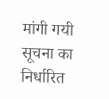मांगी गयी सूचना का निर्धारित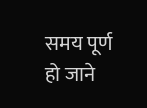समय पूर्ण हो जाने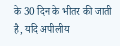के 30 दिन के भीतर की जाती है, यदि अपीलीय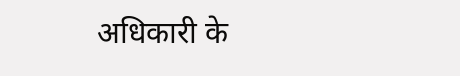अधिकारी के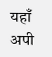यहाँ अपी